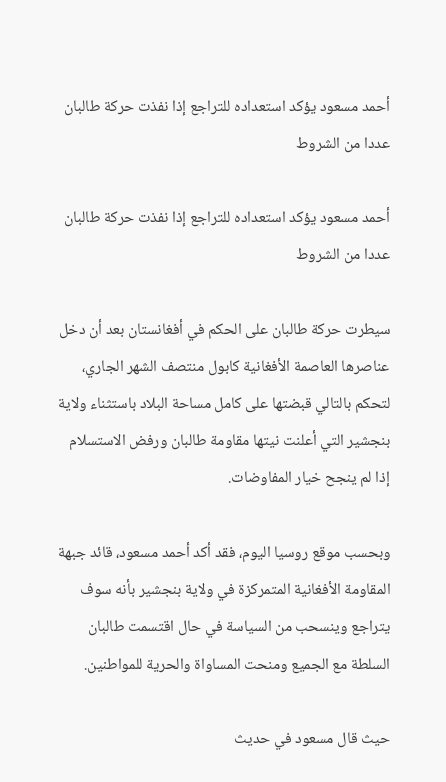أحمد مسعود يؤكد استعداده للتراجع إذا نفذت حركة طالبان عددا من الشروط

أحمد مسعود يؤكد استعداده للتراجع إذا نفذت حركة طالبان عددا من الشروط

سيطرت حركة طالبان على الحكم في أفغانستان بعد أن دخل عناصرها العاصمة الأفغانية كابول منتصف الشهر الجاري، لتحكم بالتالي قبضتها على كامل مساحة البلاد باستثناء ولاية بنجشير التي أعلنت نيتها مقاومة طالبان ورفض الاستسلام إذا لم ينجح خيار المفاوضات.

وبحسب موقع روسيا اليوم، فقد أكد أحمد مسعود، قائد جبهة المقاومة الأفغانية المتمركزة في ولاية بنجشير بأنه سوف يتراجع وينسحب من السياسة في حال اقتسمت طالبان السلطة مع الجميع ومنحت المساواة والحرية للمواطنين.

حيث قال مسعود في حديث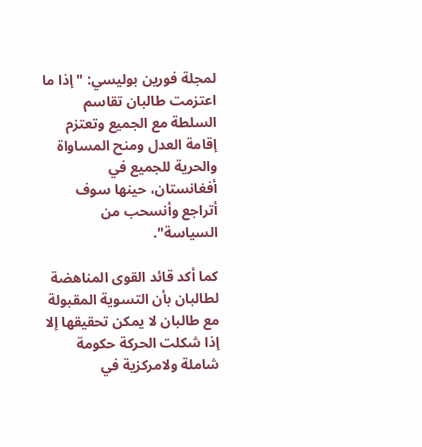لمجلة فورين بوليسي: "إذا ما اعتزمت طالبان تقاسم السلطة مع الجميع وتعتزم إقامة العدل ومنح المساواة والحرية للجميع في أفغانستان، حينها سوف أتراجع وأنسحب من السياسة".

كما أكد قائد القوى المناهضة لطالبان بأن التسوية المقبولة مع طالبان لا يمكن تحقيقها إلا إذا شكلت الحركة حكومة شاملة ولامركزية في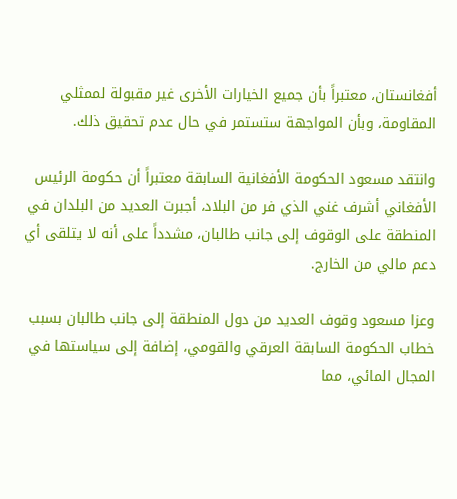أفغانستان، معتبراً بأن جميع الخيارات الأخرى غير مقبولة لممثلي المقاومة، وبأن المواجهة ستستمر في حال عدم تحقيق ذلك.

وانتقد مسعود الحكومة الأفغانية السابقة معتبراً أن حكومة الرئيس الأفغاني أشرف غني الذي فر من البلاد، أجبرت العديد من البلدان في المنطقة على الوقوف إلى جانب طالبان، مشدداً على أنه لا يتلقى أي دعم مالي من الخارج.

وعزا مسعود وقوف العديد من دول المنطقة إلى جانب طالبان بسبب خطاب الحكومة السابقة العرقي والقومي، إضافة إلى سياستها في المجال المائي، مما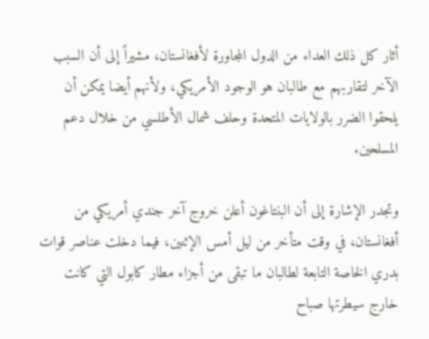أثار كل ذلك العداء من الدول المجاورة لأفغانستان، مشيراً إلى أن السبب الآخر لتقاربهم مع طالبان هو الوجود الأمريكي، ولأنهم أيضا يمكن أن يلحقوا الضرر بالولايات المتحدة وحلف شمال الأطلسي من خلال دعم المسلحين.

وتجدر الإشارة إلى أن البنتاغون أعلن خروج آخر جندي أمريكي من أفغانستان، في وقت متأخر من ليل أمس الإثنين، فيما دخلت عناصر قوات بدري الخاصة التابعة لطالبان ما تبقى من أجزاء مطار كابول التي كانت خارج سيطرتها صباح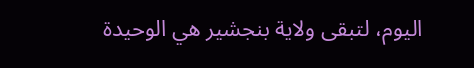اليوم، لتبقى ولاية بنجشير هي الوحيدة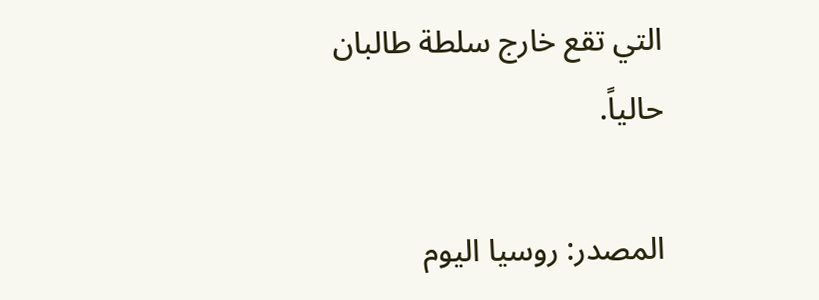التي تقع خارج سلطة طالبان حالياً.

المصدر: روسيا اليوم